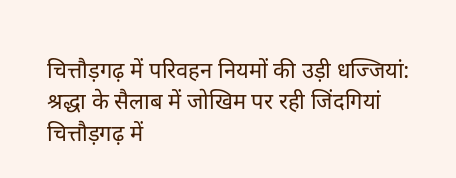चित्तौड़गढ़ में परिवहन नियमों की उड़ी धज्जियां: श्रद्धा के सैलाब में जोखिम पर रही जिंदगियां
चित्तौड़गढ़ में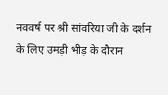नववर्ष पर श्री सांवरिया जी के दर्शन के लिए उमड़ी भीड़ के दौरान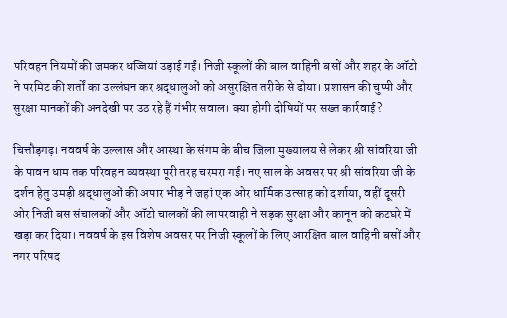परिवहन नियमों की जमकर धज्जियां उड़ाई गईं। निजी स्कूलों की बाल वाहिनी बसों और शहर के ऑटो ने परमिट की शर्तों का उल्लंघन कर श्रद्धालुओं को असुरक्षित तरीके से ढोया। प्रशासन की चुप्पी और सुरक्षा मानकों की अनदेखी पर उठ रहे हैं गंभीर सवाल। क्या होगी दोषियों पर सख्त कार्रवाई?

चित्तौड़गढ़। नववर्ष के उल्लास और आस्था के संगम के बीच जिला मुख्यालय से लेकर श्री सांवरिया जी के पावन धाम तक परिवहन व्यवस्था पूरी तरह चरमरा गई। नए साल के अवसर पर श्री सांवरिया जी के दर्शन हेतु उमड़ी श्रद्धालुओं की अपार भीड़ ने जहां एक ओर धार्मिक उत्साह को दर्शाया, वहीं दूसरी ओर निजी बस संचालकों और ऑटो चालकों की लापरवाही ने सड़क सुरक्षा और कानून को कटघरे में खड़ा कर दिया। नववर्ष के इस विशेष अवसर पर निजी स्कूलों के लिए आरक्षित बाल वाहिनी बसों और नगर परिषद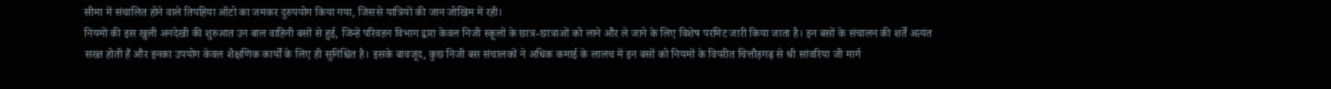सीमा में संचालित होने वाले तिपहिया ऑटो का जमकर दुरुपयोग किया गया, जिससे यात्रियों की जान जोखिम में रही।
नियमों की इस खुली अनदेखी की शुरुआत उन बाल वाहिनी बसों से हुई, जिन्हें परिवहन विभाग द्वारा केवल निजी स्कूलों के छात्र-छात्राओं को लाने और ले जाने के लिए विशेष परमिट जारी किया जाता है। इन बसों के संचालन की शर्तें अत्यंत सख्त होती हैं और इनका उपयोग केवल शैक्षणिक कार्यों के लिए ही सुनिश्चित है। इसके बावजूद, कुछ निजी बस संचालकों ने अधिक कमाई के लालच में इन बसों को नियमों के विपरीत चित्तौड़गढ़ से श्री सांवरिया जी मार्ग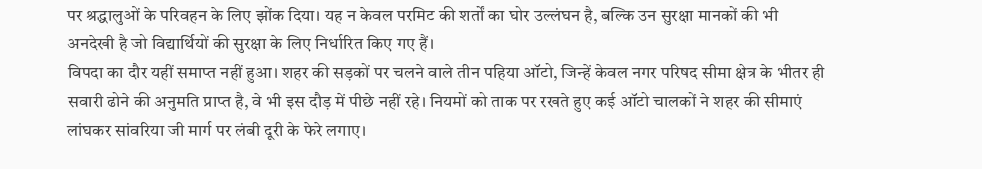पर श्रद्धालुओं के परिवहन के लिए झोंक दिया। यह न केवल परमिट की शर्तों का घोर उल्लंघन है, बल्कि उन सुरक्षा मानकों की भी अनदेखी है जो विद्यार्थियों की सुरक्षा के लिए निर्धारित किए गए हैं।
विपदा का दौर यहीं समाप्त नहीं हुआ। शहर की सड़कों पर चलने वाले तीन पहिया ऑटो, जिन्हें केवल नगर परिषद सीमा क्षेत्र के भीतर ही सवारी ढोने की अनुमति प्राप्त है, वे भी इस दौड़ में पीछे नहीं रहे। नियमों को ताक पर रखते हुए कई ऑटो चालकों ने शहर की सीमाएं लांघकर सांवरिया जी मार्ग पर लंबी दूरी के फेरे लगाए।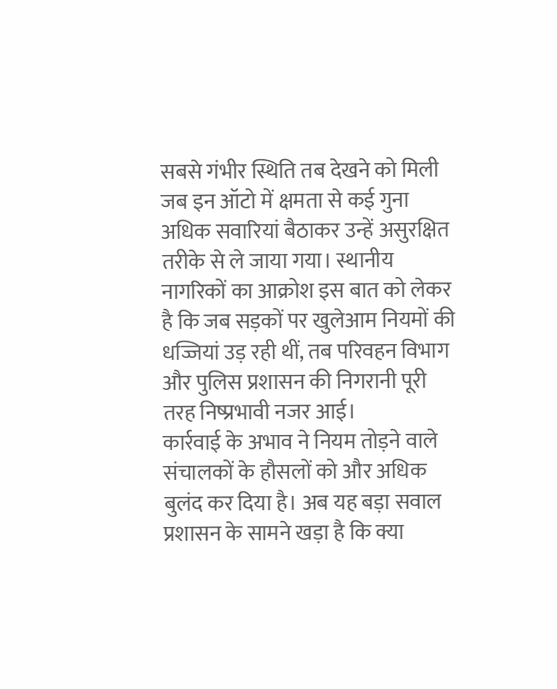सबसे गंभीर स्थिति तब देखने को मिली जब इन ऑटो में क्षमता से कई गुना अधिक सवारियां बैठाकर उन्हें असुरक्षित तरीके से ले जाया गया। स्थानीय नागरिकों का आक्रोश इस बात को लेकर है कि जब सड़कों पर खुलेआम नियमों की धज्जियां उड़ रही थीं, तब परिवहन विभाग और पुलिस प्रशासन की निगरानी पूरी तरह निष्प्रभावी नजर आई।
कार्रवाई के अभाव ने नियम तोड़ने वाले संचालकों के हौसलों को और अधिक बुलंद कर दिया है। अब यह बड़ा सवाल प्रशासन के सामने खड़ा है कि क्या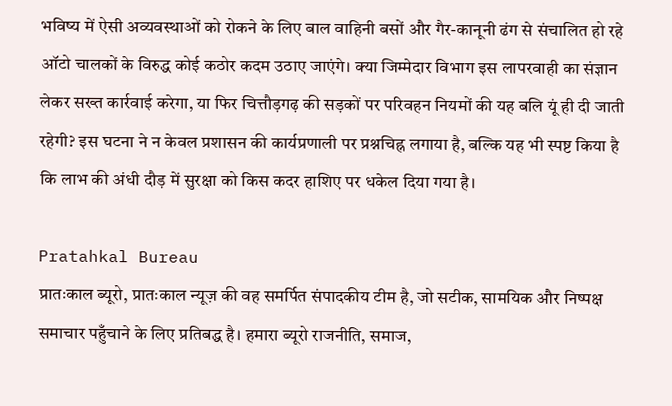भविष्य में ऐसी अव्यवस्थाओं को रोकने के लिए बाल वाहिनी बसों और गैर-कानूनी ढंग से संचालित हो रहे ऑटो चालकों के विरुद्ध कोई कठोर कदम उठाए जाएंगे। क्या जिम्मेदार विभाग इस लापरवाही का संज्ञान लेकर सख्त कार्रवाई करेगा, या फिर चित्तौड़गढ़ की सड़कों पर परिवहन नियमों की यह बलि यूं ही दी जाती रहेगी? इस घटना ने न केवल प्रशासन की कार्यप्रणाली पर प्रश्नचिह्न लगाया है, बल्कि यह भी स्पष्ट किया है कि लाभ की अंधी दौड़ में सुरक्षा को किस कदर हाशिए पर धकेल दिया गया है।

Pratahkal Bureau
प्रातःकाल ब्यूरो, प्रातःकाल न्यूज़ की वह समर्पित संपादकीय टीम है, जो सटीक, सामयिक और निष्पक्ष समाचार पहुँचाने के लिए प्रतिबद्ध है। हमारा ब्यूरो राजनीति, समाज,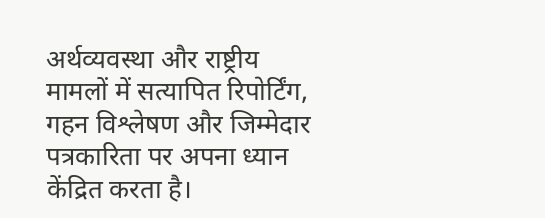अर्थव्यवस्था और राष्ट्रीय मामलों में सत्यापित रिपोर्टिंग, गहन विश्लेषण और जिम्मेदार पत्रकारिता पर अपना ध्यान केंद्रित करता है।